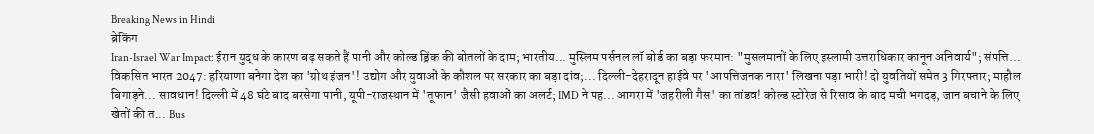Breaking News in Hindi
ब्रेकिंग
Iran-Israel War Impact: ईरान युद्ध के कारण बढ़ सकते हैं पानी और कोल्ड ड्रिंक की बोतलों के दाम; भारतीय... मुस्लिम पर्सनल लॉ बोर्ड का बड़ा फरमान: "मुसलमानों के लिए इस्लामी उत्तराधिकार कानून अनिवार्य"; संपत्ति... विकसित भारत 2047: हरियाणा बनेगा देश का 'ग्रोथ इंजन'! उद्योग और युवाओं के कौशल पर सरकार का बड़ा दांव;... दिल्ली-देहरादून हाईवे पर 'आपत्तिजनक नारा' लिखना पड़ा भारी! दो युवतियों समेत 3 गिरफ्तार; माहौल बिगाड़ने... सावधान! दिल्ली में 48 घंटे बाद बरसेगा पानी, यूपी-राजस्थान में 'तूफान' जैसी हवाओं का अलर्ट; IMD ने पह... आगरा में 'जहरीली गैस' का तांडव! कोल्ड स्टोरेज से रिसाव के बाद मची भगदड़, जान बचाने के लिए खेतों की त... Bus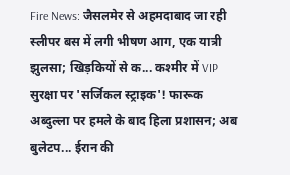Fire News: जैसलमेर से अहमदाबाद जा रही स्लीपर बस में लगी भीषण आग, एक यात्री झुलसा; खिड़कियों से क... कश्मीर में VIP सुरक्षा पर 'सर्जिकल स्ट्राइक'! फारूक अब्दुल्ला पर हमले के बाद हिला प्रशासन; अब बुलेटप... ईरान की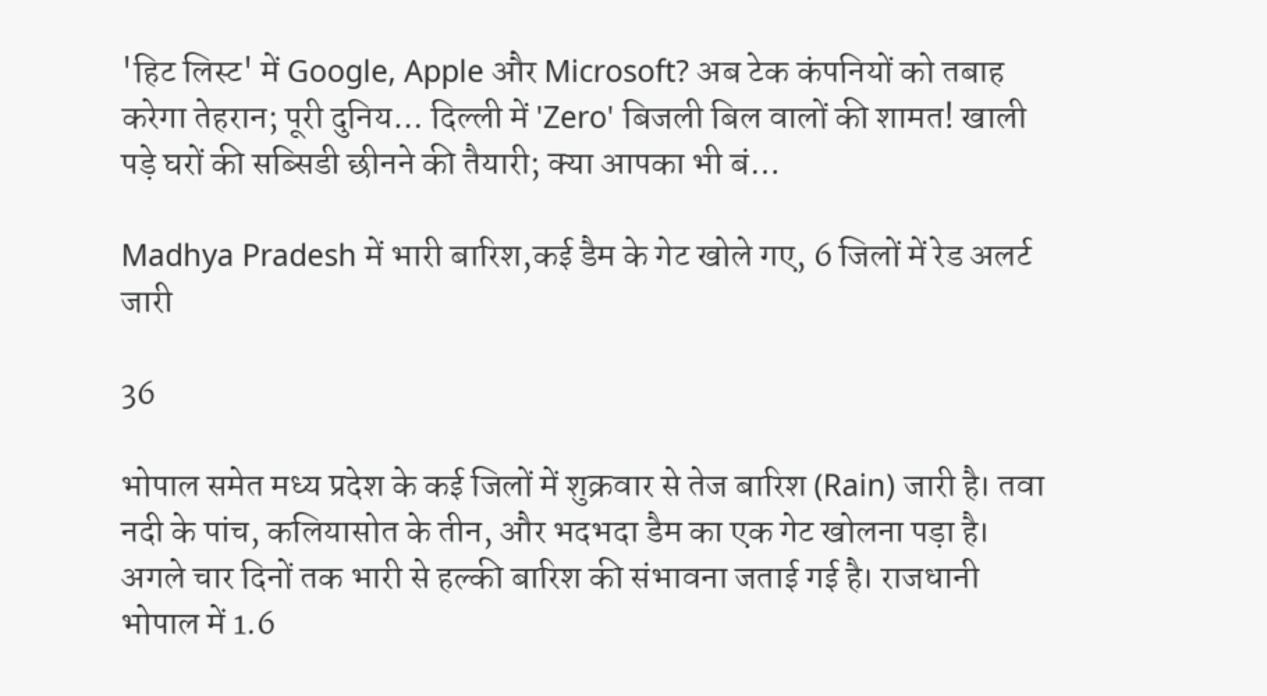'हिट लिस्ट' में Google, Apple और Microsoft? अब टेक कंपनियों को तबाह करेगा तेहरान; पूरी दुनिय... दिल्ली में 'Zero' बिजली बिल वालों की शामत! खाली पड़े घरों की सब्सिडी छीनने की तैयारी; क्या आपका भी बं...

Madhya Pradesh में भारी बारिश,कई डैम के गेट खोले गए, 6 जिलों में रेड अलर्ट जारी

36

भोपाल समेत मध्य प्रदेश के कई जिलों में शुक्रवार से तेज बारिश (Rain) जारी है। तवा नदी के पांच, कलियासोत के तीन, और भदभदा डैम का एक गेट खोलना पड़ा है। अगले चार दिनों तक भारी से हल्की बारिश की संभावना जताई गई है। राजधानी भोपाल में 1.6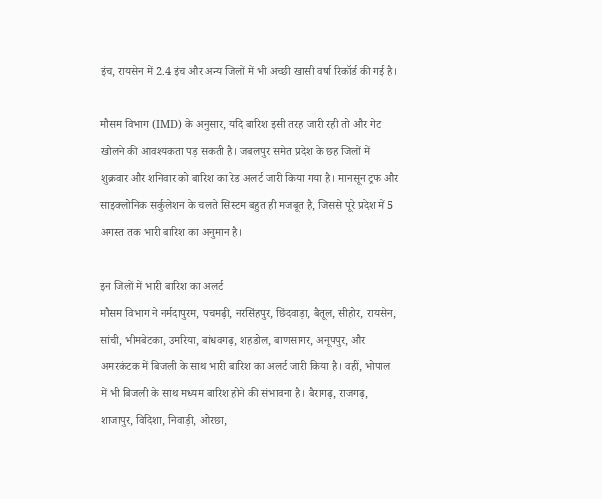इंच, रायसेन में 2.4 इंच और अन्य जिलों में भी अच्छी खासी वर्षा रिकॉर्ड की गई है।

मौसम विभाग (IMD) के अनुसार, यदि बारिश इसी तरह जारी रही तो और गेट खोलने की आवश्यकता पड़ सकती है। जबलपुर समेत प्रदेश के छह जिलों में शुक्रवार और शनिवार को बारिश का रेड अलर्ट जारी किया गया है। मानसून ट्रफ और साइक्लोनिक सर्कुलेशन के चलते सिस्टम बहुत ही मजबूत है, जिससे पूरे प्रदेश में 5 अगस्त तक भारी बारिश का अनुमान है।

इन जिलों में भारी बारिश का अलर्ट
मौसम विभाग ने नर्मदापुरम, पचमढ़ी, नरसिंहपुर, छिंदवाड़ा, बैतूल, सीहोर, रायसेन, सांची, भीमबेटका, उमरिया, बांधवगढ़, शहडोल, बाणसागर, अनूपपुर, और अमरकंटक में बिजली के साथ भारी बारिश का अलर्ट जारी किया है। वहीं, भोपाल में भी बिजली के साथ मध्यम बारिश होने की संभावना है। बैरागढ़, राजगढ़, शाजापुर, विदिशा, निवाड़ी, ओरछा,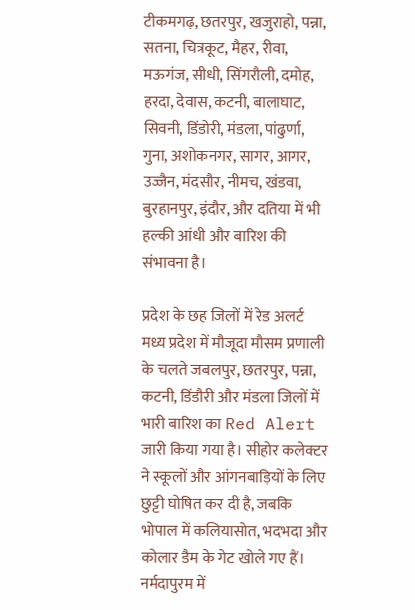टीकमगढ़, छतरपुर, खजुराहो, पन्ना, सतना, चित्रकूट, मैहर, रीवा, मऊगंज, सीधी, सिंगरौली, दमोह, हरदा, देवास, कटनी, बालाघाट, सिवनी, डिंडोरी, मंडला, पांढुर्णा, गुना, अशोकनगर, सागर, आगर, उज्जैन, मंदसौर, नीमच, खंडवा, बुरहानपुर, इंदौर, और दतिया में भी हल्की आंधी और बारिश की संभावना है।

प्रदेश के छह जिलों में रेड अलर्ट
मध्य प्रदेश में मौजूदा मौसम प्रणाली के चलते जबलपुर, छतरपुर, पन्ना, कटनी, डिंडौरी और मंडला जिलों में भारी बारिश का Red Alert जारी किया गया है। सीहोर कलेक्टर ने स्कूलों और आंगनबाड़ियों के लिए छुट्टी घोषित कर दी है, जबकि भोपाल में कलियासोत, भदभदा और कोलार डैम के गेट खोले गए हैं। नर्मदापुरम में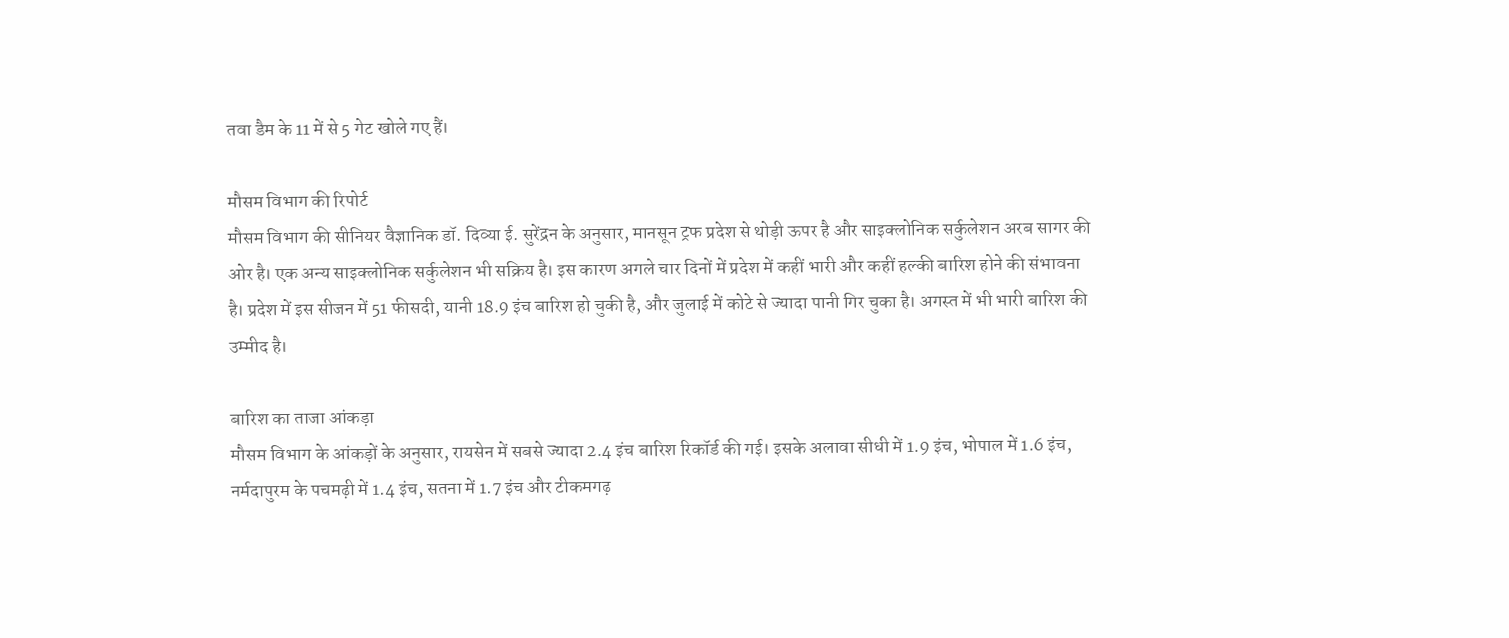तवा डैम के 11 में से 5 गेट खोले गए हैं।

मौसम विभाग की रिपोर्ट
मौसम विभाग की सीनियर वैज्ञानिक डॉ. दिव्या ई. सुरेंद्रन के अनुसार, मानसून ट्रफ प्रदेश से थोड़ी ऊपर है और साइक्लोनिक सर्कुलेशन अरब सागर की ओर है। एक अन्य साइक्लोनिक सर्कुलेशन भी सक्रिय है। इस कारण अगले चार दिनों में प्रदेश में कहीं भारी और कहीं हल्की बारिश होने की संभावना है। प्रदेश में इस सीजन में 51 फीसदी, यानी 18.9 इंच बारिश हो चुकी है, और जुलाई में कोटे से ज्यादा पानी गिर चुका है। अगस्त में भी भारी बारिश की उम्मीद है।

बारिश का ताजा आंकड़ा
मौसम विभाग के आंकड़ों के अनुसार, रायसेन में सबसे ज्यादा 2.4 इंच बारिश रिकॉर्ड की गई। इसके अलावा सीधी में 1.9 इंच, भोपाल में 1.6 इंच, नर्मदापुरम के पचमढ़ी में 1.4 इंच, सतना में 1.7 इंच और टीकमगढ़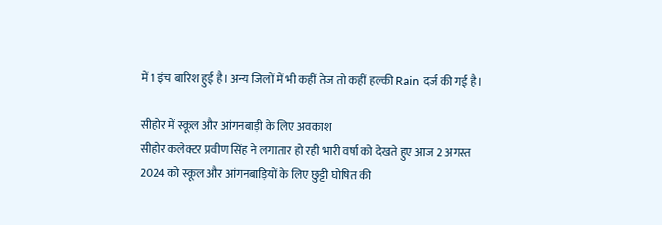में 1 इंच बारिश हुई है। अन्य जिलों में भी कहीं तेज तो कहीं हल्की Rain दर्ज की गई है।

सीहोर में स्कूल और आंगनबाड़ी के लिए अवकाश
सीहोर कलेक्टर प्रवीण सिंह ने लगातार हो रही भारी वर्षा को देखते हुए आज 2 अगस्त 2024 को स्कूल और आंगनबाड़ियों के लिए छुट्टी घोषित की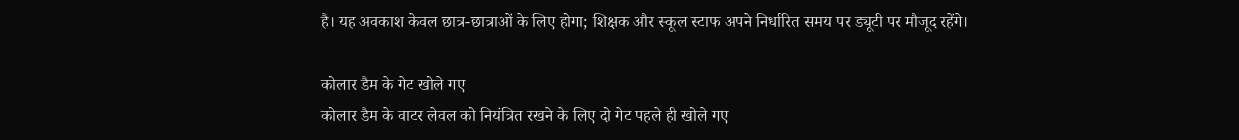है। यह अवकाश केवल छात्र-छात्राओं के लिए होगा; शिक्षक और स्कूल स्टाफ अपने निर्धारित समय पर ड्यूटी पर मौजूद रहेंगे।

कोलार डैम के गेट खोले गए
कोलार डैम के वाटर लेवल को नियंत्रित रखने के लिए दो गेट पहले ही खोले गए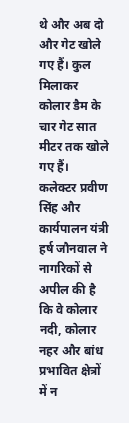थे और अब दो और गेट खोले गए हैं। कुल मिलाकर कोलार डैम के चार गेट सात मीटर तक खोले गए हैं। कलेक्टर प्रवीण सिंह और कार्यपालन यंत्री हर्ष जौनवाल ने नागरिकों से अपील की है कि वे कोलार नदी, कोलार नहर और बांध प्रभावित क्षेत्रों में न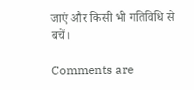जाएं और किसी भी गतिविधि से बचें।

Comments are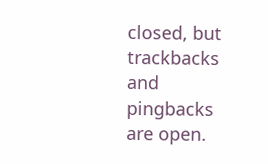closed, but trackbacks and pingbacks are open.